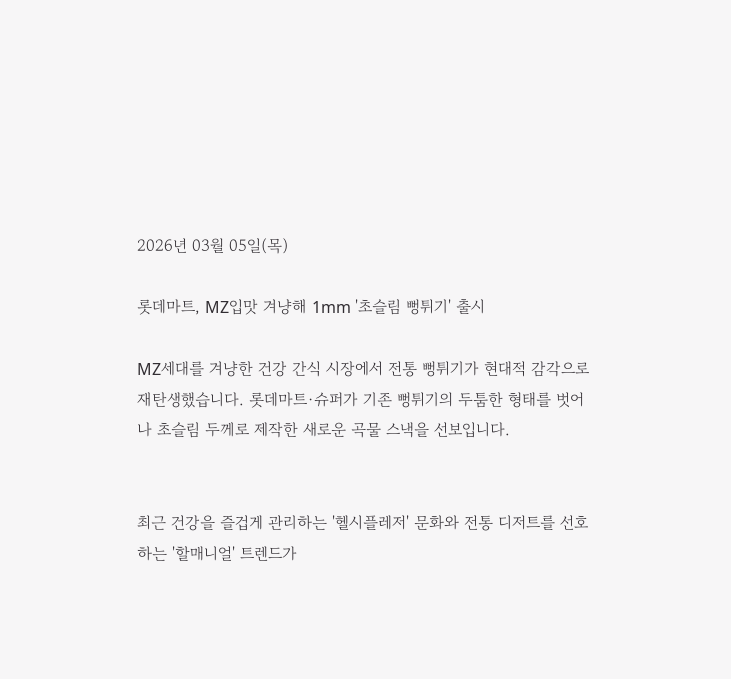2026년 03월 05일(목)

롯데마트, MZ입맛 겨냥해 1mm '초슬림 뻥튀기' 출시

MZ세대를 겨냥한 건강 간식 시장에서 전통 뻥튀기가 현대적 감각으로 재탄생했습니다. 롯데마트·슈퍼가 기존 뻥튀기의 두툼한 형태를 벗어나 초슬림 두께로 제작한 새로운 곡물 스낵을 선보입니다.


최근 건강을 즐겁게 관리하는 '헬시플레저' 문화와 전통 디저트를 선호하는 '할매니얼' 트렌드가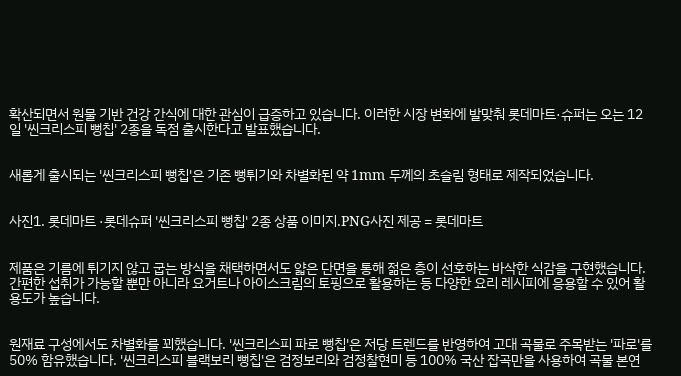확산되면서 원물 기반 건강 간식에 대한 관심이 급증하고 있습니다. 이러한 시장 변화에 발맞춰 롯데마트·슈퍼는 오는 12일 '씬크리스피 뻥칩' 2종을 독점 출시한다고 발표했습니다.


새롭게 출시되는 '씬크리스피 뻥칩'은 기존 뻥튀기와 차별화된 약 1mm 두께의 초슬림 형태로 제작되었습니다.


사진1. 롯데마트 ·롯데슈퍼 '씬크리스피 뻥칩' 2종 상품 이미지.PNG사진 제공 = 롯데마트


제품은 기름에 튀기지 않고 굽는 방식을 채택하면서도 얇은 단면을 통해 젊은 층이 선호하는 바삭한 식감을 구현했습니다. 간편한 섭취가 가능할 뿐만 아니라 요거트나 아이스크림의 토핑으로 활용하는 등 다양한 요리 레시피에 응용할 수 있어 활용도가 높습니다.


원재료 구성에서도 차별화를 꾀했습니다. '씬크리스피 파로 뻥칩'은 저당 트렌드를 반영하여 고대 곡물로 주목받는 '파로'를 50% 함유했습니다. '씬크리스피 블랙보리 뻥칩'은 검정보리와 검정찰현미 등 100% 국산 잡곡만을 사용하여 곡물 본연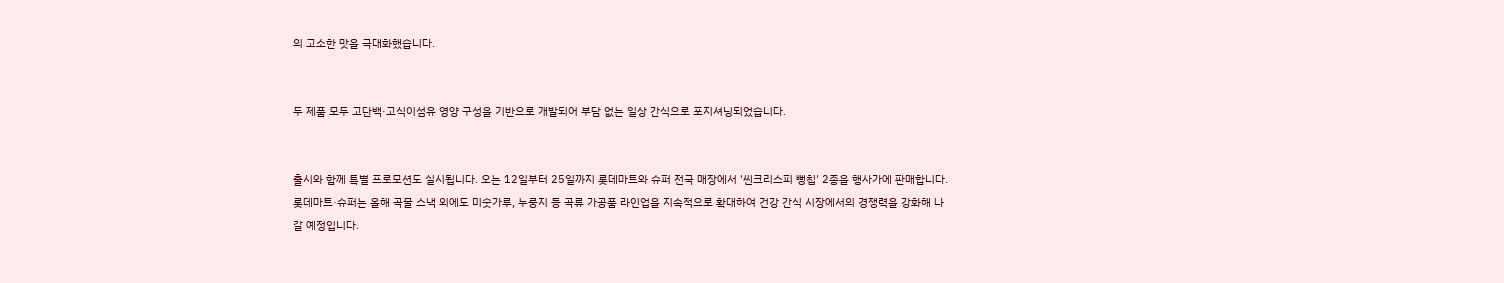의 고소한 맛을 극대화했습니다.


두 제품 모두 고단백·고식이섬유 영양 구성을 기반으로 개발되어 부담 없는 일상 간식으로 포지셔닝되었습니다.


출시와 함께 특별 프로모션도 실시됩니다. 오는 12일부터 25일까지 롯데마트와 슈퍼 전국 매장에서 '씬크리스피 뻥칩' 2종을 행사가에 판매합니다. 롯데마트·슈퍼는 올해 곡물 스낵 외에도 미숫가루, 누룽지 등 곡류 가공품 라인업을 지속적으로 확대하여 건강 간식 시장에서의 경쟁력을 강화해 나갈 예정입니다.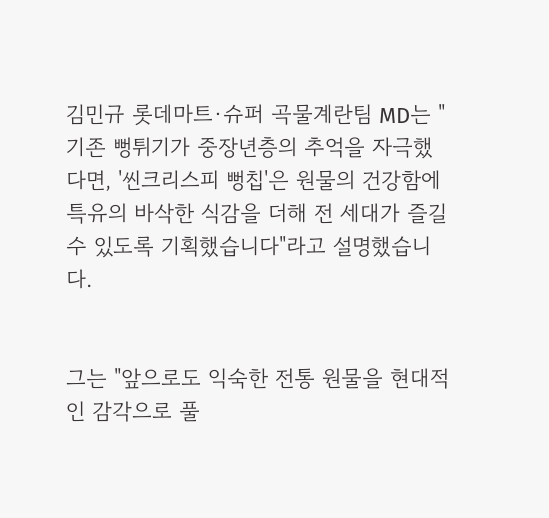김민규 롯데마트·슈퍼 곡물계란팀 MD는 "기존 뻥튀기가 중장년층의 추억을 자극했다면, '씬크리스피 뻥칩'은 원물의 건강함에 특유의 바삭한 식감을 더해 전 세대가 즐길 수 있도록 기획했습니다"라고 설명했습니다.


그는 "앞으로도 익숙한 전통 원물을 현대적인 감각으로 풀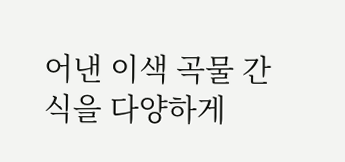어낸 이색 곡물 간식을 다양하게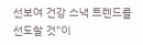선보여 건강 스낵 트렌드를 선도할 것"이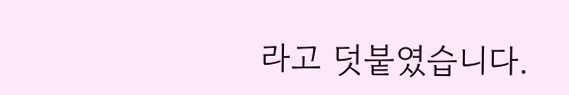라고 덧붙였습니다.